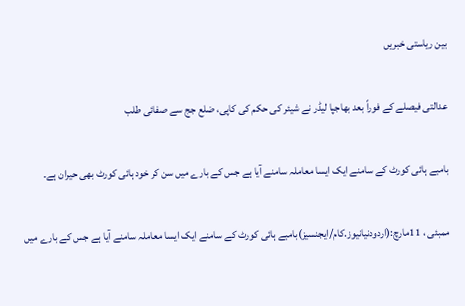بین ریاستی خبریں

عدالتی فیصلے کے فوراً بعد بھاجپا لیڈر نے شیئر کی حکم کی کاپی، ضلع جج سے صفائی طلب

بامبے ہائی کورٹ کے سامنے ایک ایسا معاملہ سامنے آیا ہے جس کے بارے میں سن کر خود ہائی کورٹ بھی حیران ہے۔

ممبئی ، 11مارچ:(اردودنیانیوز.کام/ایجنسیز)بامبے ہائی کورٹ کے سامنے ایک ایسا معاملہ سامنے آیا ہے جس کے بارے میں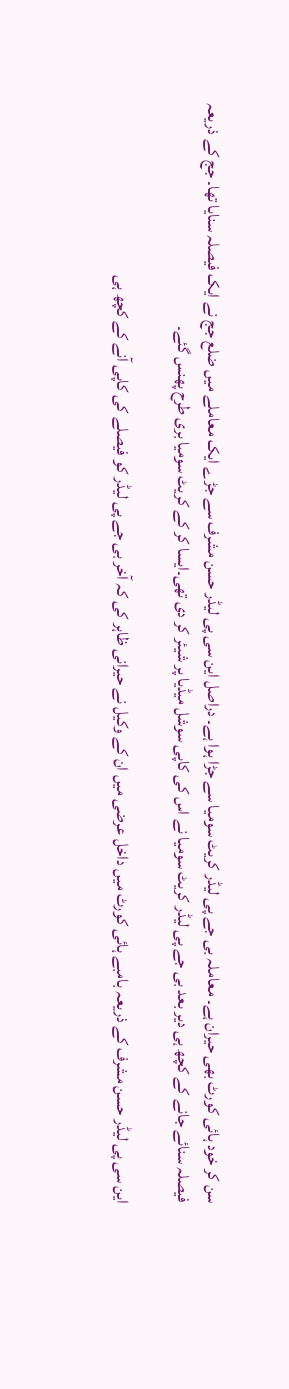سن کر خود ہائی کورٹ بھی حیران ہے۔ معاملہ بی جے پی لیڈر کریٹ سومیا سے جڑا ہوا ہے۔ دراصل این سی پی لیڈر حسن مشرف سے جڑے ایک معاملے میں ضلع جج نے ایک فیصلہ سنایا تھا۔ جج کے ذریعہ فیصلہ سنائے جانے کے کچھ ہی دیر بعد بی جے پی لیڈر کریٹ سومیا نے اس کی کاپی سوشل میڈیا پر شیئر کر دی تھی۔ایسا کر کے کریٹ سومیا بری طرح پھنس گئے۔

این سی پی لیڈر حسن مشرف کے ذریعہ بامبے ہائی کورٹ میں داخل عرضی میں ان کے وکیل نے حیرانی ظاہر کی کہ آخر بی جے پی لیڈر کو فیصلے کی کاپی آنے کے کچھ ہی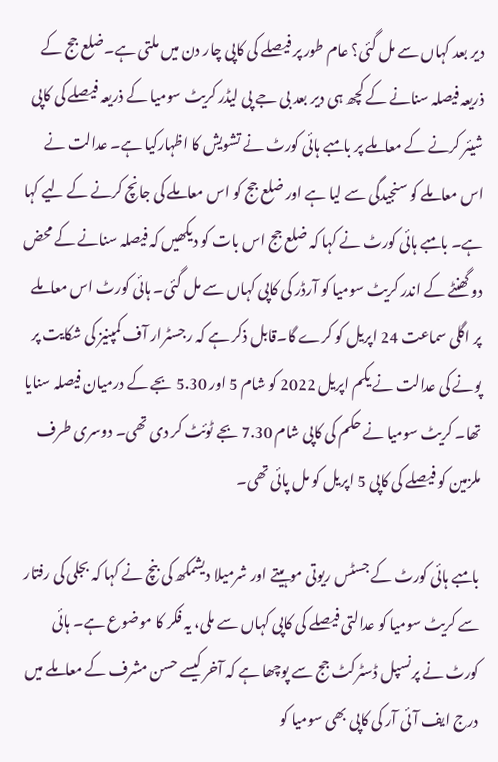دیر بعد کہاں سے مل گئی؟ عام طور پر فیصلے کی کاپی چار دن میں ملتی ہے۔ضلع جج کے ذریعہ فیصلہ سنانے کے کچھ ہی دیر بعد بی جے پی لیڈر کریٹ سومیا کے ذریعہ فیصلے کی کاپی شیئر کرنے کے معاملے پر بامبے ہائی کورٹ نے تشویش کا اظہارکیا ہے۔ عدالت نے اس معاملے کو سنجیدگی سے لیا ہے اور ضلع جج کو اس معاملے کی جانچ کرنے کے لیے کہا ہے۔ بامبے ہائی کورٹ نے کہا کہ ضلع جج اس بات کو دیکھیں کہ فیصلہ سنانے کے محض دو گھنٹے کے اندر کریٹ سومیا کو آرڈر کی کاپی کہاں سے مل گئی۔ ہائی کورٹ اس معاملے پر اگلی سماعت 24 اپریل کو کرے گا۔قابل ذکر ہے کہ رجسٹرار آف کمپنیز کی شکایت پر پونے کی عدالت نے یکم اپریل 2022 کو شام 5 اور 5.30 بجے کے درمیان فیصلہ سنایا تھا۔ کریٹ سومیا نے حکم کی کاپی شام 7.30 بجے ٹوئٹ کر دی تھی۔ دوسری طرف ملزمین کو فیصلے کی کاپی 5 اپریل کو مل پائی تھی۔

بامبے ہائی کورٹ کے جسٹس ریوتی موہیتے اور شرمیلا دیشمکھ کی بنچ نے کہا کہ بجلی کی رفتار سے کریٹ سومیا کو عدالتی فیصلے کی کاپی کہاں سے ملی، یہ فکر کا موضوع ہے۔ ہائی کورٹ نے پرنسپل ڈسٹرکٹ جج سے پوچھا ہے کہ آخر کیسے حسن مشرف کے معاملے میں درج ایف آئی آر کی کاپی بھی سومیا کو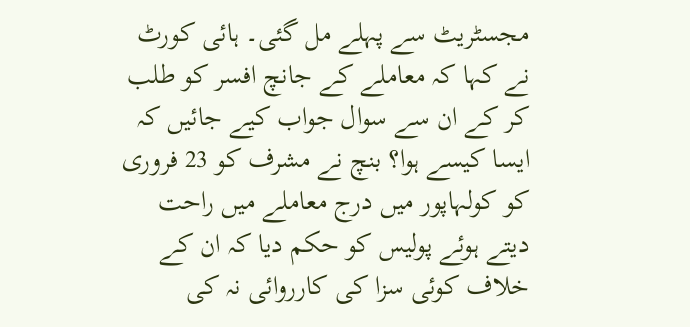مجسٹریٹ سے پہلے مل گئی۔ ہائی کورٹ نے کہا کہ معاملے کے جانچ افسر کو طلب کر کے ان سے سوال جواب کیے جائیں کہ ایسا کیسے ہوا؟ بنچ نے مشرف کو 23 فروری کو کولہاپور میں درج معاملے میں راحت دیتے ہوئے پولیس کو حکم دیا کہ ان کے خلاف کوئی سزا کی کارروائی نہ کی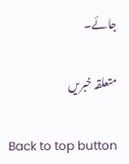جائے۔

متعلقہ خبریں

Back to top button